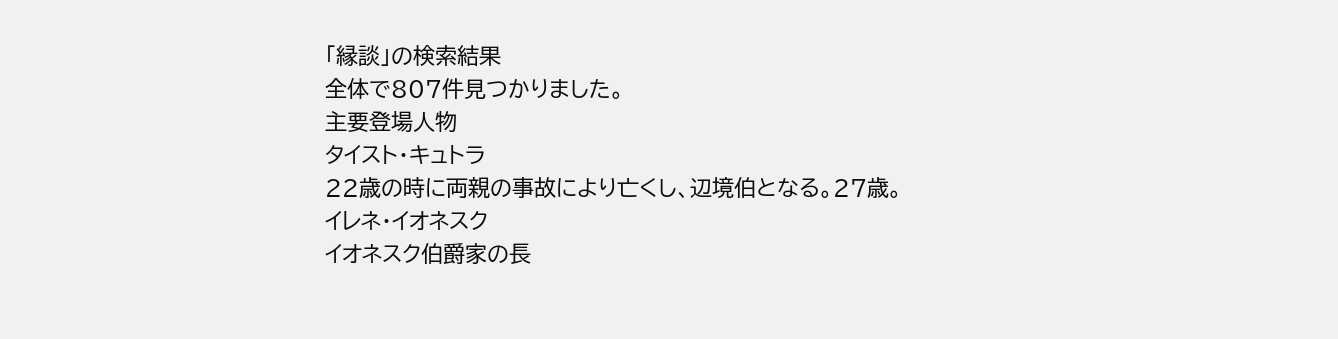「縁談」の検索結果
全体で807件見つかりました。
主要登場人物
タイスト・キュトラ
22歳の時に両親の事故により亡くし、辺境伯となる。27歳。
イレネ・イオネスク
イオネスク伯爵家の長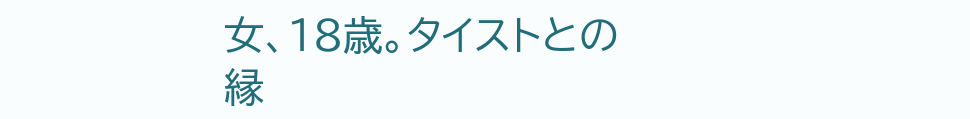女、18歳。タイストとの縁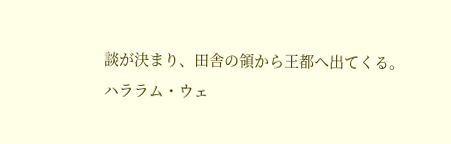談が決まり、田舎の領から王都へ出てくる。
ハララム・ウェ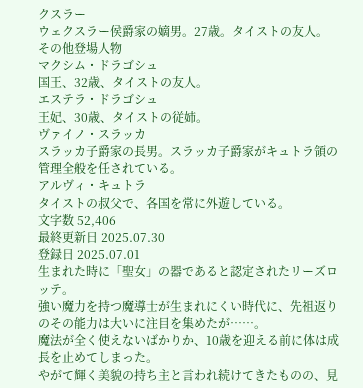クスラー
ウェクスラー侯爵家の嫡男。27歳。タイストの友人。
その他登場人物
マクシム・ドラゴシュ
国王、32歳、タイストの友人。
エステラ・ドラゴシュ
王妃、30歳、タイストの従姉。
ヴァイノ・スラッカ
スラッカ子爵家の長男。スラッカ子爵家がキュトラ領の管理全般を任されている。
アルヴィ・キュトラ
タイストの叔父で、各国を常に外遊している。
文字数 52,406
最終更新日 2025.07.30
登録日 2025.07.01
生まれた時に「聖女」の器であると認定されたリーズロッテ。
強い魔力を持つ魔導士が生まれにくい時代に、先祖返りのその能力は大いに注目を集めたが……。
魔法が全く使えないばかりか、10歳を迎える前に体は成長を止めてしまった。
やがて輝く美貌の持ち主と言われ続けてきたものの、見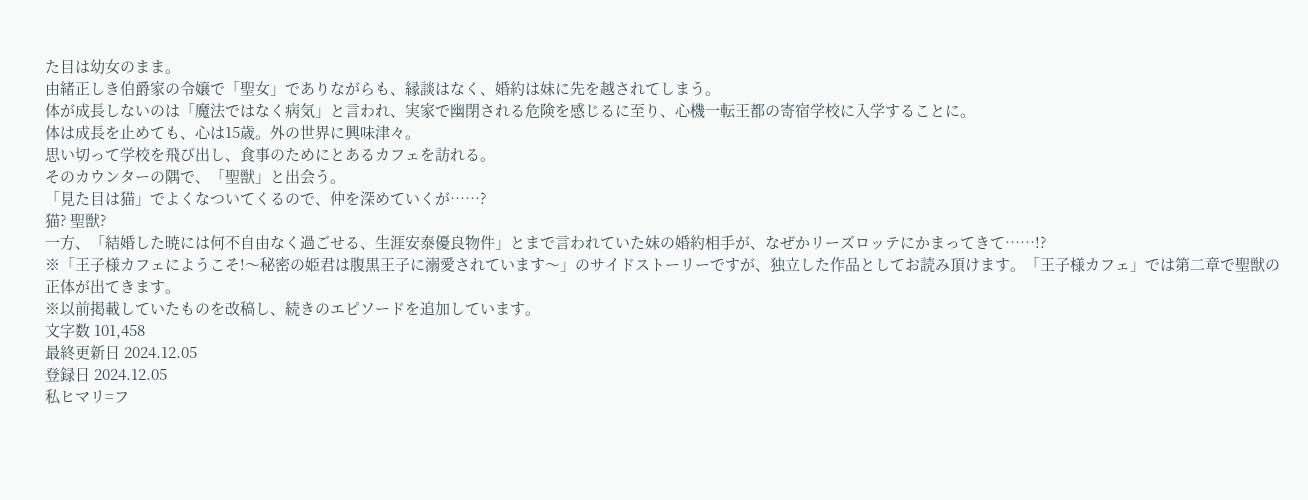た目は幼女のまま。
由緒正しき伯爵家の令嬢で「聖女」でありながらも、縁談はなく、婚約は妹に先を越されてしまう。
体が成長しないのは「魔法ではなく病気」と言われ、実家で幽閉される危険を感じるに至り、心機一転王都の寄宿学校に入学することに。
体は成長を止めても、心は15歳。外の世界に興味津々。
思い切って学校を飛び出し、食事のためにとあるカフェを訪れる。
そのカウンターの隅で、「聖獣」と出会う。
「見た目は猫」でよくなついてくるので、仲を深めていくが……?
猫? 聖獣?
一方、「結婚した暁には何不自由なく過ごせる、生涯安泰優良物件」とまで言われていた妹の婚約相手が、なぜかリーズロッテにかまってきて……!?
※「王子様カフェにようこそ!〜秘密の姫君は腹黒王子に溺愛されています〜」のサイドストーリーですが、独立した作品としてお読み頂けます。「王子様カフェ」では第二章で聖獣の正体が出てきます。
※以前掲載していたものを改稿し、続きのエピソードを追加しています。
文字数 101,458
最終更新日 2024.12.05
登録日 2024.12.05
私ヒマリ=フ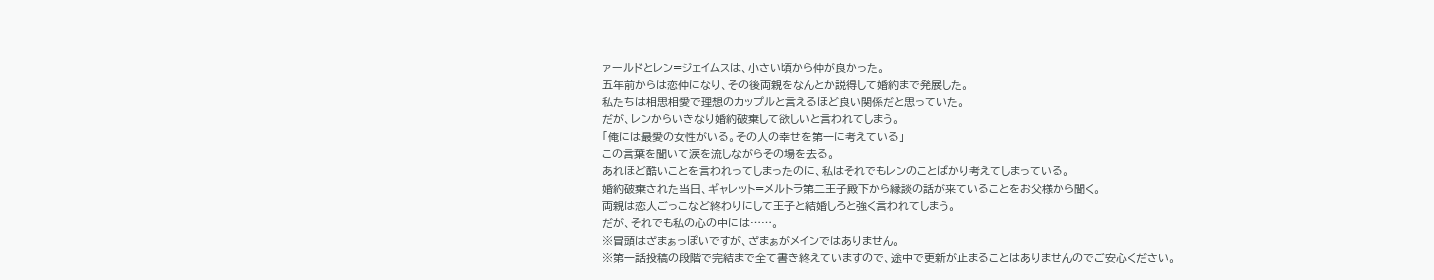ァールドとレン=ジェイムスは、小さい頃から仲が良かった。
五年前からは恋仲になり、その後両親をなんとか説得して婚約まで発展した。
私たちは相思相愛で理想のカップルと言えるほど良い関係だと思っていた。
だが、レンからいきなり婚約破棄して欲しいと言われてしまう。
「俺には最愛の女性がいる。その人の幸せを第一に考えている」
この言葉を聞いて涙を流しながらその場を去る。
あれほど酷いことを言われってしまったのに、私はそれでもレンのことばかり考えてしまっている。
婚約破棄された当日、ギャレット=メルトラ第二王子殿下から縁談の話が来ていることをお父様から聞く。
両親は恋人ごっこなど終わりにして王子と結婚しろと強く言われてしまう。
だが、それでも私の心の中には……。
※冒頭はざまぁっぽいですが、ざまぁがメインではありません。
※第一話投稿の段階で完結まで全て書き終えていますので、途中で更新が止まることはありませんのでご安心ください。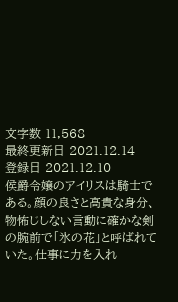文字数 11,568
最終更新日 2021.12.14
登録日 2021.12.10
侯爵令嬢のアイリスは騎士である。顔の良さと高貴な身分、物怖じしない言動に確かな剣の腕前で「氷の花」と呼ばれていた。仕事に力を入れ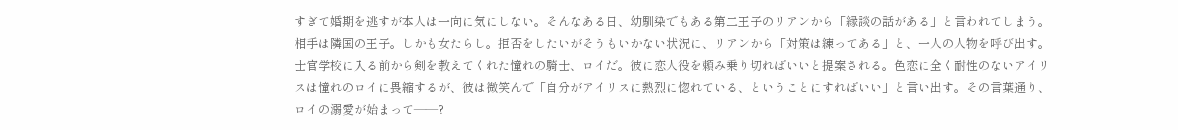すぎて婚期を逃すが本人は一向に気にしない。そんなある日、幼馴染でもある第二王子のリアンから「縁談の話がある」と言われてしまう。相手は隣国の王子。しかも女たらし。拒否をしたいがそうもいかない状況に、リアンから「対策は練ってある」と、一人の人物を呼び出す。士官学校に入る前から剣を教えてくれた憧れの騎士、ロイだ。彼に恋人役を頼み乗り切ればいいと提案される。色恋に全く耐性のないアイリスは憧れのロイに畏縮するが、彼は微笑んで「自分がアイリスに熱烈に惚れている、ということにすればいい」と言い出す。その言葉通り、ロイの溺愛が始まって――?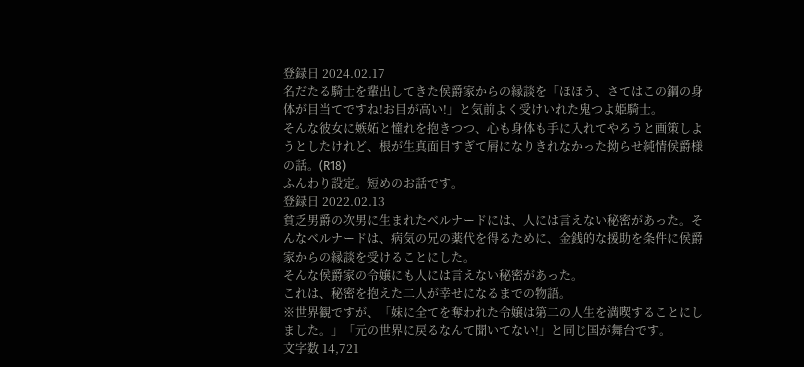登録日 2024.02.17
名だたる騎士を輩出してきた侯爵家からの縁談を「ほほう、さてはこの鋼の身体が目当てですね!お目が高い!」と気前よく受けいれた鬼つよ姫騎士。
そんな彼女に嫉妬と憧れを抱きつつ、心も身体も手に入れてやろうと画策しようとしたけれど、根が生真面目すぎて屑になりきれなかった拗らせ純情侯爵様の話。(R18)
ふんわり設定。短めのお話です。
登録日 2022.02.13
貧乏男爵の次男に生まれたベルナードには、人には言えない秘密があった。そんなベルナードは、病気の兄の薬代を得るために、金銭的な援助を条件に侯爵家からの縁談を受けることにした。
そんな侯爵家の令嬢にも人には言えない秘密があった。
これは、秘密を抱えた二人が幸せになるまでの物語。
※世界観ですが、「妹に全てを奪われた令嬢は第二の人生を満喫することにしました。」「元の世界に戻るなんて聞いてない!」と同じ国が舞台です。
文字数 14,721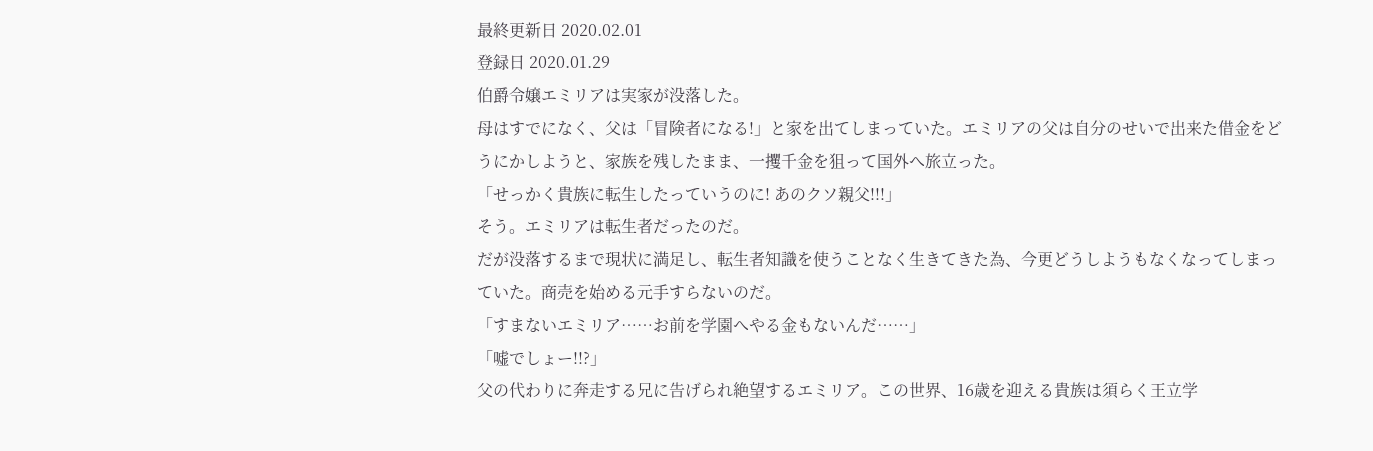最終更新日 2020.02.01
登録日 2020.01.29
伯爵令嬢エミリアは実家が没落した。
母はすでになく、父は「冒険者になる!」と家を出てしまっていた。エミリアの父は自分のせいで出来た借金をどうにかしようと、家族を残したまま、一攫千金を狙って国外へ旅立った。
「せっかく貴族に転生したっていうのに! あのクソ親父!!!」
そう。エミリアは転生者だったのだ。
だが没落するまで現状に満足し、転生者知識を使うことなく生きてきた為、今更どうしようもなくなってしまっていた。商売を始める元手すらないのだ。
「すまないエミリア……お前を学園へやる金もないんだ……」
「嘘でしょー!!?」
父の代わりに奔走する兄に告げられ絶望するエミリア。この世界、16歳を迎える貴族は須らく王立学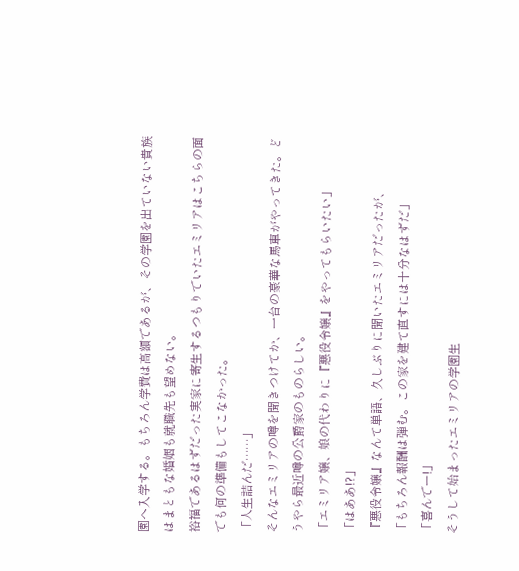園へ入学する。もちろん学費は高額であるが、その学園を出ていない貴族はまともな婚姻も就職先も望めない。
裕福であるはずだった実家に寄生するつもりでいたエミリアはこちらの面でも何の準備もしてこなかった。
「人生詰んだ……」
そんなエミリアの噂を聞きつけてか、一台の豪華な馬車がやってきた。どうやら最近噂の公爵家のものらしい。
「エミリア嬢、娘の代わりに『悪役令嬢』をやってもらいたい」
「はああ!?」
『悪役令嬢』なんて単語、久しぶりに聞いたエミリアだったが、
「もちろん報酬は弾む。この家を建て直すには十分なはずだ」
「喜んでー!」
そうして始まったエミリアの学園生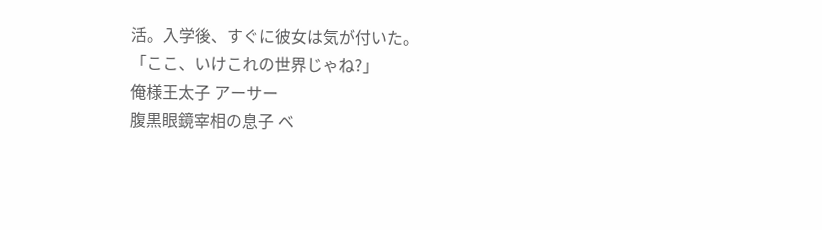活。入学後、すぐに彼女は気が付いた。
「ここ、いけこれの世界じゃね?」
俺様王太子 アーサー
腹黒眼鏡宰相の息子 ベ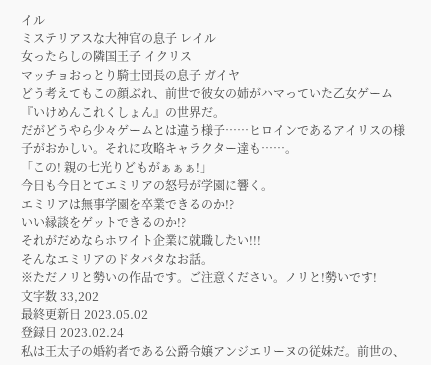イル
ミステリアスな大神官の息子 レイル
女ったらしの隣国王子 イクリス
マッチョおっとり騎士団長の息子 ガイヤ
どう考えてもこの顔ぶれ、前世で彼女の姉がハマっていた乙女ゲーム『いけめんこれくしょん』の世界だ。
だがどうやら少々ゲームとは違う様子……ヒロインであるアイリスの様子がおかしい。それに攻略キャラクター達も……。
「この! 親の七光りどもがぁぁぁ!」
今日も今日とてエミリアの怒号が学園に響く。
エミリアは無事学園を卒業できるのか!?
いい縁談をゲットできるのか!?
それがだめならホワイト企業に就職したい!!!
そんなエミリアのドタバタなお話。
※ただノリと勢いの作品です。ご注意ください。ノリと!勢いです!
文字数 33,202
最終更新日 2023.05.02
登録日 2023.02.24
私は王太子の婚約者である公爵令嬢アンジエリーヌの従妹だ。前世の、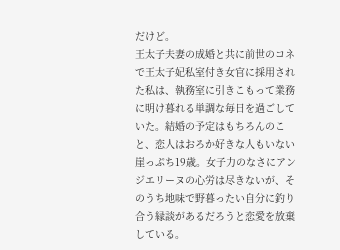だけど。
王太子夫妻の成婚と共に前世のコネで王太子妃私室付き女官に採用された私は、執務室に引きこもって業務に明け暮れる単調な毎日を過ごしていた。結婚の予定はもちろんのこと、恋人はおろか好きな人もいない崖っぷち19歳。女子力のなさにアンジエリーヌの心労は尽きないが、そのうち地味で野暮ったい自分に釣り合う縁談があるだろうと恋愛を放棄している。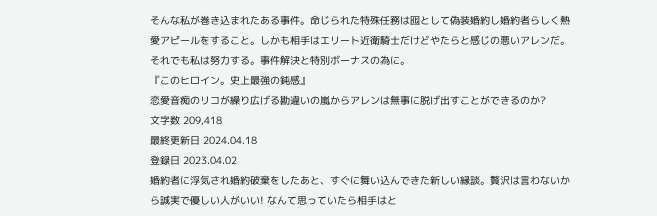そんな私が巻き込まれたある事件。命じられた特殊任務は囮として偽装婚約し婚約者らしく熱愛アピールをすること。しかも相手はエリート近衛騎士だけどやたらと感じの悪いアレンだ。それでも私は努力する。事件解決と特別ボーナスの為に。
『このヒロイン。史上最強の鈍感』
恋愛音痴のリコが繰り広げる勘違いの嵐からアレンは無事に脱げ出すことができるのか?
文字数 209,418
最終更新日 2024.04.18
登録日 2023.04.02
婚約者に浮気され婚約破棄をしたあと、すぐに舞い込んできた新しい縁談。贅沢は言わないから誠実で優しい人がいい! なんて思っていたら相手はと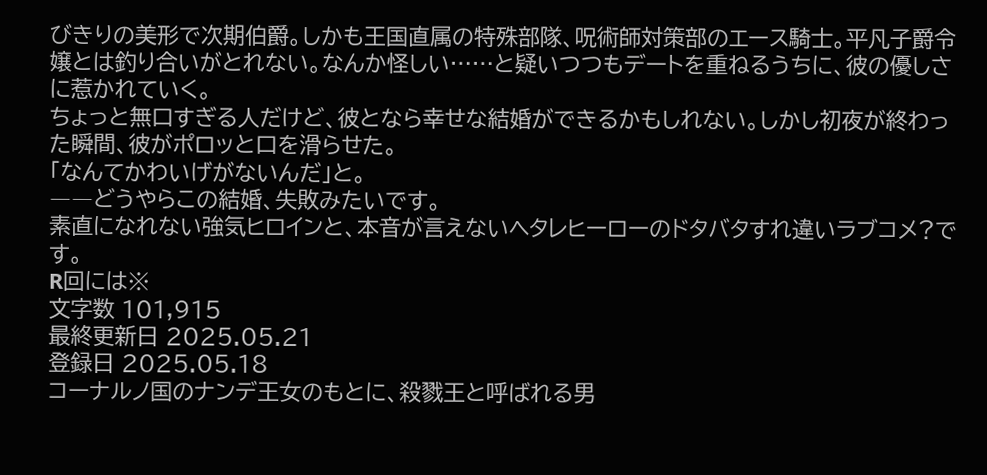びきりの美形で次期伯爵。しかも王国直属の特殊部隊、呪術師対策部のエース騎士。平凡子爵令嬢とは釣り合いがとれない。なんか怪しい……と疑いつつもデートを重ねるうちに、彼の優しさに惹かれていく。
ちょっと無口すぎる人だけど、彼となら幸せな結婚ができるかもしれない。しかし初夜が終わった瞬間、彼がポロッと口を滑らせた。
「なんてかわいげがないんだ」と。
――どうやらこの結婚、失敗みたいです。
素直になれない強気ヒロインと、本音が言えないヘタレヒーローのドタバタすれ違いラブコメ?です。
R回には※
文字数 101,915
最終更新日 2025.05.21
登録日 2025.05.18
コーナルノ国のナンデ王女のもとに、殺戮王と呼ばれる男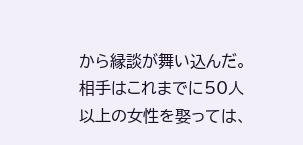から縁談が舞い込んだ。相手はこれまでに50人以上の女性を娶っては、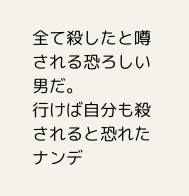全て殺したと噂される恐ろしい男だ。
行けば自分も殺されると恐れたナンデ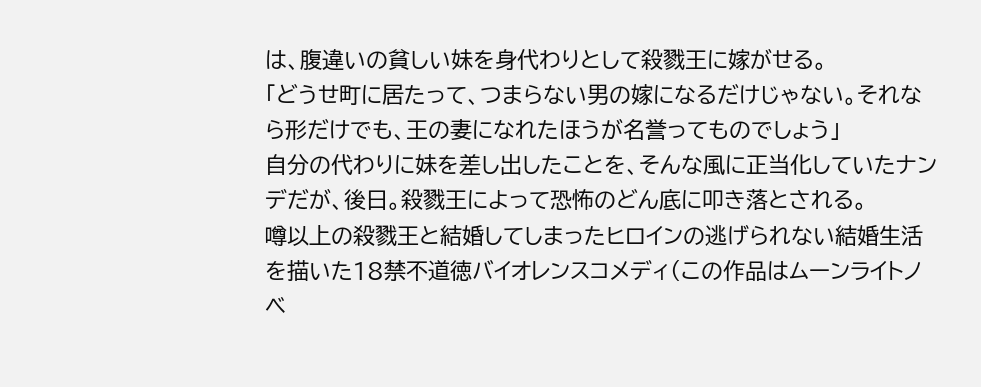は、腹違いの貧しい妹を身代わりとして殺戮王に嫁がせる。
「どうせ町に居たって、つまらない男の嫁になるだけじゃない。それなら形だけでも、王の妻になれたほうが名誉ってものでしょう」
自分の代わりに妹を差し出したことを、そんな風に正当化していたナンデだが、後日。殺戮王によって恐怖のどん底に叩き落とされる。
噂以上の殺戮王と結婚してしまったヒロインの逃げられない結婚生活を描いた18禁不道徳バイオレンスコメディ(この作品はムーンライトノベ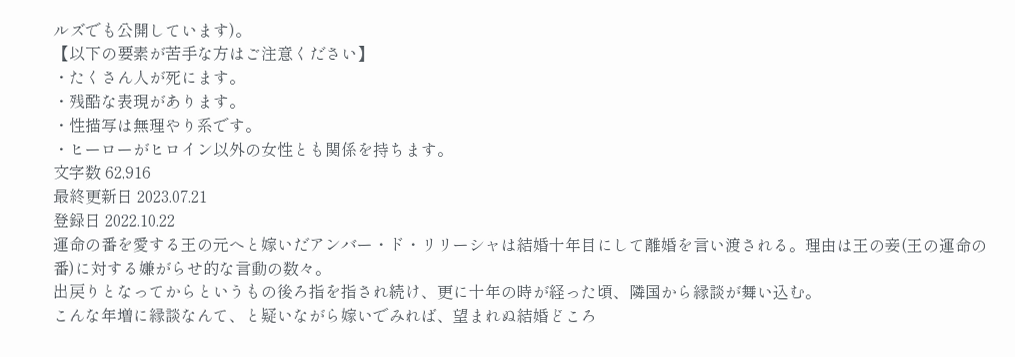ルズでも公開しています)。
【以下の要素が苦手な方はご注意ください】
・たくさん人が死にます。
・残酷な表現があります。
・性描写は無理やり系です。
・ヒーローがヒロイン以外の女性とも関係を持ちます。
文字数 62,916
最終更新日 2023.07.21
登録日 2022.10.22
運命の番を愛する王の元へと嫁いだアンバー・ド・リリーシャは結婚十年目にして離婚を言い渡される。理由は王の妾(王の運命の番)に対する嫌がらせ的な言動の数々。
出戻りとなってからというもの後ろ指を指され続け、更に十年の時が経った頃、隣国から縁談が舞い込む。
こんな年増に縁談なんて、と疑いながら嫁いでみれば、望まれぬ結婚どころ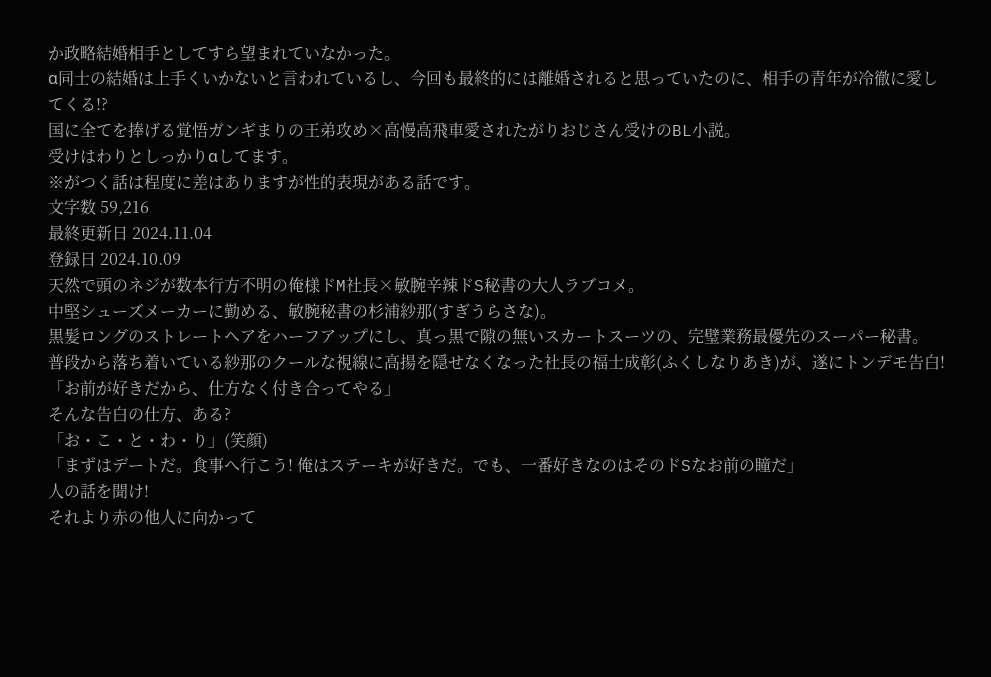か政略結婚相手としてすら望まれていなかった。
α同士の結婚は上手くいかないと言われているし、今回も最終的には離婚されると思っていたのに、相手の青年が冷徹に愛してくる!?
国に全てを捧げる覚悟ガンギまりの王弟攻め×高慢高飛車愛されたがりおじさん受けのBL小説。
受けはわりとしっかりαしてます。
※がつく話は程度に差はありますが性的表現がある話です。
文字数 59,216
最終更新日 2024.11.04
登録日 2024.10.09
天然で頭のネジが数本行方不明の俺様ドM社長×敏腕辛辣ドS秘書の大人ラブコメ。
中堅シューズメーカーに勤める、敏腕秘書の杉浦紗那(すぎうらさな)。
黒髪ロングのストレートヘアをハーフアップにし、真っ黒で隙の無いスカートスーツの、完璧業務最優先のスーパー秘書。
普段から落ち着いている紗那のクールな視線に高揚を隠せなくなった社長の福士成彰(ふくしなりあき)が、遂にトンデモ告白!
「お前が好きだから、仕方なく付き合ってやる」
そんな告白の仕方、ある?
「お・こ・と・わ・り」(笑顔)
「まずはデートだ。食事へ行こう! 俺はステーキが好きだ。でも、一番好きなのはそのドSなお前の瞳だ」
人の話を聞け!
それより赤の他人に向かって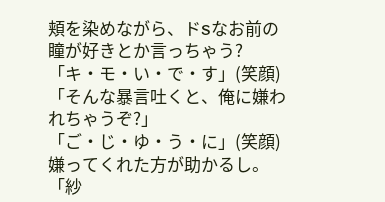頬を染めながら、ドSなお前の瞳が好きとか言っちゃう?
「キ・モ・い・で・す」(笑顔)
「そんな暴言吐くと、俺に嫌われちゃうぞ?」
「ご・じ・ゆ・う・に」(笑顔)
嫌ってくれた方が助かるし。
「紗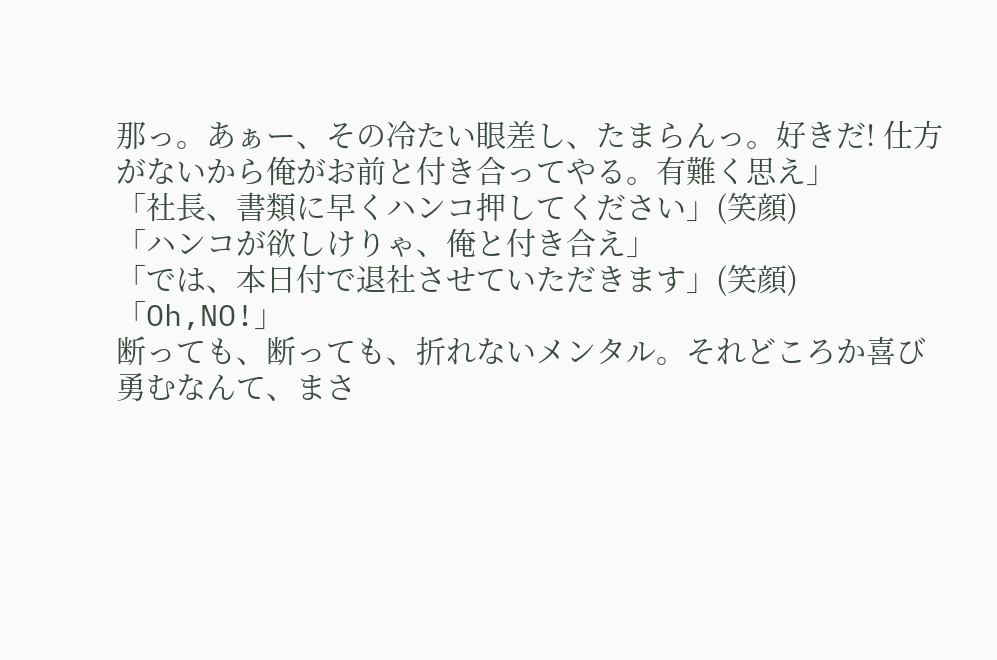那っ。あぁー、その冷たい眼差し、たまらんっ。好きだ! 仕方がないから俺がお前と付き合ってやる。有難く思え」
「社長、書類に早くハンコ押してください」(笑顔)
「ハンコが欲しけりゃ、俺と付き合え」
「では、本日付で退社させていただきます」(笑顔)
「Oh,NO!」
断っても、断っても、折れないメンタル。それどころか喜び勇むなんて、まさ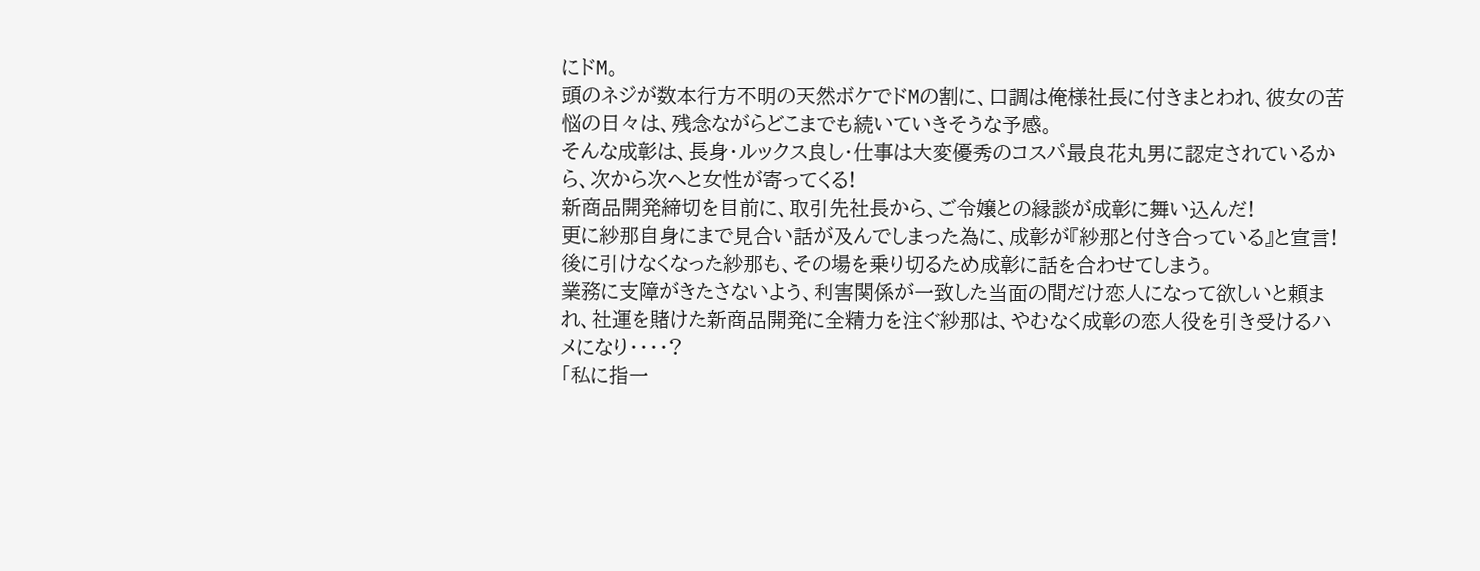にドM。
頭のネジが数本行方不明の天然ボケでドMの割に、口調は俺様社長に付きまとわれ、彼女の苦悩の日々は、残念ながらどこまでも続いていきそうな予感。
そんな成彰は、長身・ルックス良し・仕事は大変優秀のコスパ最良花丸男に認定されているから、次から次へと女性が寄ってくる!
新商品開発締切を目前に、取引先社長から、ご令嬢との縁談が成彰に舞い込んだ!
更に紗那自身にまで見合い話が及んでしまった為に、成彰が『紗那と付き合っている』と宣言!
後に引けなくなった紗那も、その場を乗り切るため成彰に話を合わせてしまう。
業務に支障がきたさないよう、利害関係が一致した当面の間だけ恋人になって欲しいと頼まれ、社運を賭けた新商品開発に全精力を注ぐ紗那は、やむなく成彰の恋人役を引き受けるハメになり・・・・?
「私に指一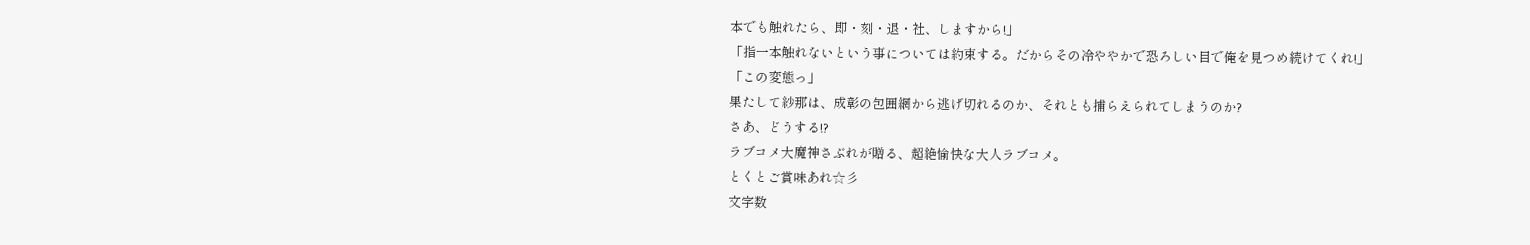本でも触れたら、即・刻・退・社、しますから!」
「指一本触れないという事については約束する。だからその冷ややかで恐ろしい目で俺を見つめ続けてくれ!」
「この変態っ」
果たして紗那は、成彰の包囲網から逃げ切れるのか、それとも捕らえられてしまうのか?
さあ、どうする!?
ラブコメ大魔神さぶれが贈る、超絶愉快な大人ラブコメ。
とくとご賞味あれ☆彡
文字数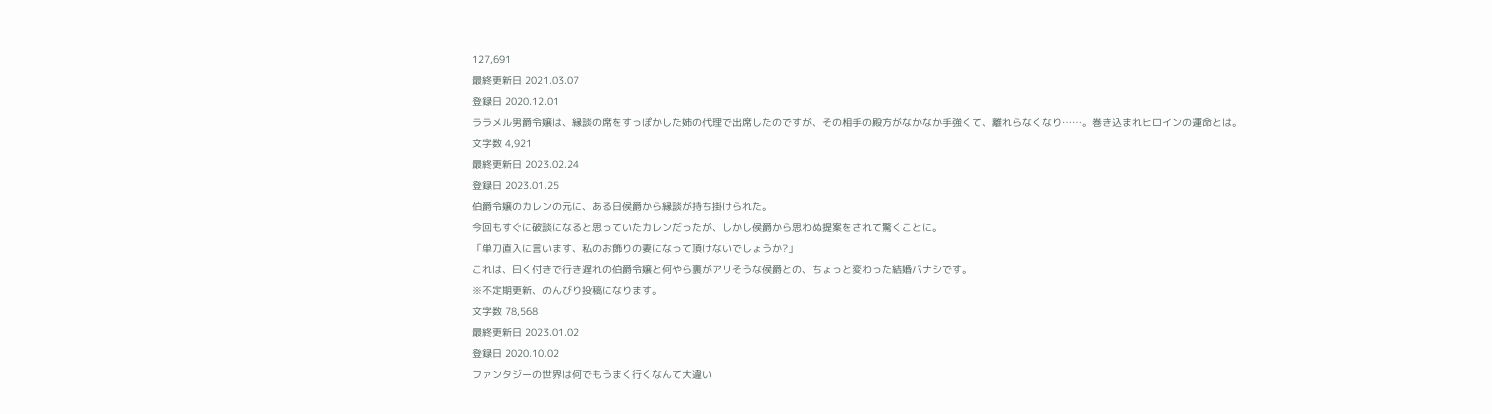127,691
最終更新日 2021.03.07
登録日 2020.12.01
ララメル男爵令嬢は、縁談の席をすっぽかした姉の代理で出席したのですが、その相手の殿方がなかなか手強くて、離れらなくなり……。巻き込まれヒロインの運命とは。
文字数 4,921
最終更新日 2023.02.24
登録日 2023.01.25
伯爵令嬢のカレンの元に、ある日侯爵から縁談が持ち掛けられた。
今回もすぐに破談になると思っていたカレンだったが、しかし侯爵から思わぬ提案をされて驚くことに。
「単刀直入に言います、私のお飾りの妻になって頂けないでしょうか?」
これは、曰く付きで行き遅れの伯爵令嬢と何やら裏がアリそうな侯爵との、ちょっと変わった結婚バナシです。
※不定期更新、のんびり投稿になります。
文字数 78,568
最終更新日 2023.01.02
登録日 2020.10.02
ファンタジーの世界は何でもうまく行くなんて大違い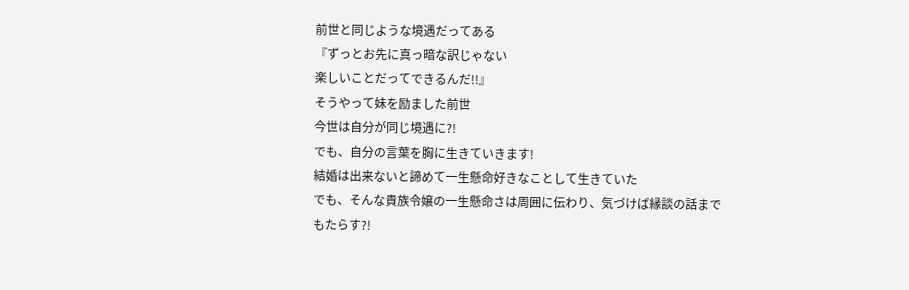前世と同じような境遇だってある
『ずっとお先に真っ暗な訳じゃない
楽しいことだってできるんだ!!』
そうやって妹を励ました前世
今世は自分が同じ境遇に?!
でも、自分の言葉を胸に生きていきます!
結婚は出来ないと諦めて一生懸命好きなことして生きていた
でも、そんな貴族令嬢の一生懸命さは周囲に伝わり、気づけば縁談の話までもたらす?!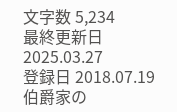文字数 5,234
最終更新日 2025.03.27
登録日 2018.07.19
伯爵家の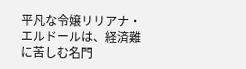平凡な令嬢リリアナ・エルドールは、経済難に苦しむ名門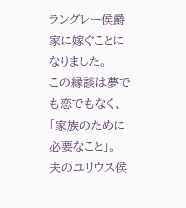ラングレー侯爵家に嫁ぐことになりました。
この縁談は夢でも恋でもなく、「家族のために必要なこと」。
夫のユリウス侯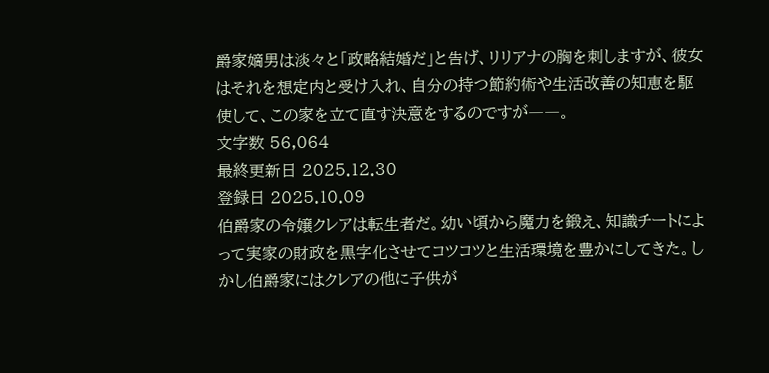爵家嫡男は淡々と「政略結婚だ」と告げ、リリアナの胸を刺しますが、彼女はそれを想定内と受け入れ、自分の持つ節約術や生活改善の知恵を駆使して、この家を立て直す決意をするのですが――。
文字数 56,064
最終更新日 2025.12.30
登録日 2025.10.09
伯爵家の令嬢クレアは転生者だ。幼い頃から魔力を鍛え、知識チートによって実家の財政を黒字化させてコツコツと生活環境を豊かにしてきた。しかし伯爵家にはクレアの他に子供が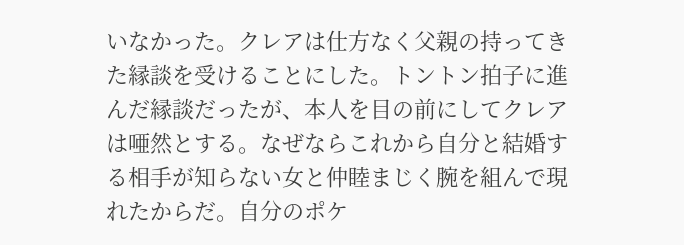いなかった。クレアは仕方なく父親の持ってきた縁談を受けることにした。トントン拍子に進んだ縁談だったが、本人を目の前にしてクレアは唖然とする。なぜならこれから自分と結婚する相手が知らない女と仲睦まじく腕を組んで現れたからだ。自分のポケ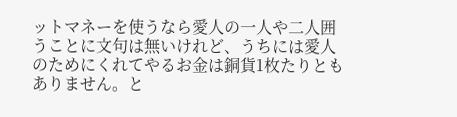ットマネーを使うなら愛人の一人や二人囲うことに文句は無いけれど、うちには愛人のためにくれてやるお金は銅貨1枚たりともありません。と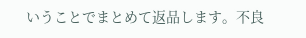いうことでまとめて返品します。不良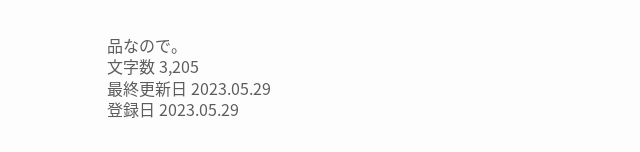品なので。
文字数 3,205
最終更新日 2023.05.29
登録日 2023.05.29